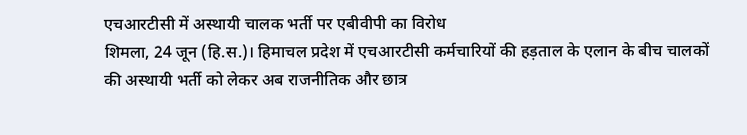एचआरटीसी में अस्थायी चालक भर्ती पर एबीवीपी का विरोध
शिमला, 24 जून (हि.स.)। हिमाचल प्रदेश में एचआरटीसी कर्मचारियों की हड़ताल के एलान के बीच चालकों की अस्थायी भर्ती को लेकर अब राजनीतिक और छात्र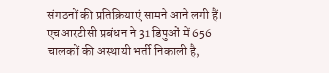संगठनों की प्रतिक्रियाएं सामने आने लगी हैं। एचआरटीसी प्रबंधन ने 31 डिपुओं में 656 चालकों की अस्थायी भर्ती निकाली है,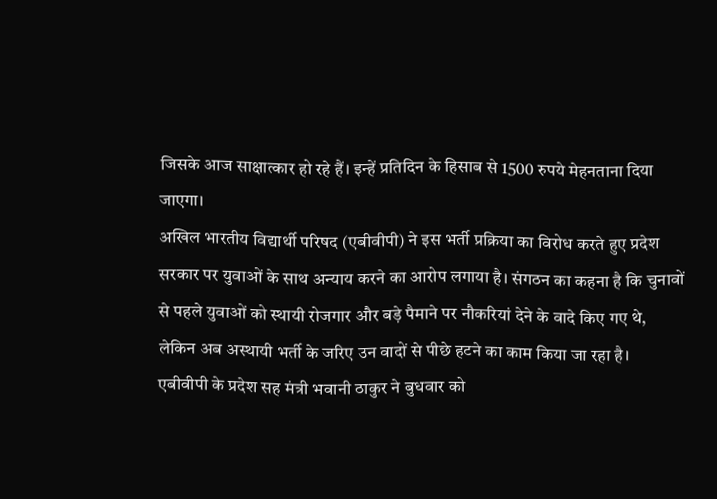जिसके आज साक्षात्कार हो रहे हैं। इन्हें प्रतिदिन के हिसाब से 1500 रुपये मेहनताना दिया जाएगा।
अखिल भारतीय विद्यार्थी परिषद (एबीवीपी) ने इस भर्ती प्रक्रिया का विरोध करते हुए प्रदेश सरकार पर युवाओं के साथ अन्याय करने का आरोप लगाया है। संगठन का कहना है कि चुनावों से पहले युवाओं को स्थायी रोजगार और बड़े पैमाने पर नौकरियां देने के वादे किए गए थे, लेकिन अब अस्थायी भर्ती के जरिए उन वादों से पीछे हटने का काम किया जा रहा है।
एबीवीपी के प्रदेश सह मंत्री भवानी ठाकुर ने बुधवार को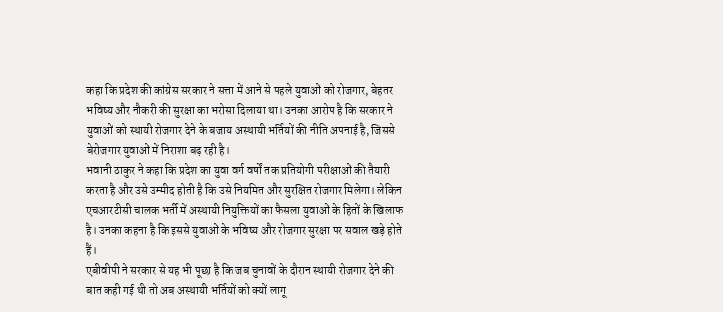कहा कि प्रदेश की कांग्रेस सरकार ने सत्ता में आने से पहले युवाओं को रोजगार, बेहतर भविष्य और नौकरी की सुरक्षा का भरोसा दिलाया था। उनका आरोप है कि सरकार ने युवाओं को स्थायी रोजगार देने के बजाय अस्थायी भर्तियों की नीति अपनाई है, जिससे बेरोजगार युवाओं में निराशा बढ़ रही है।
भवानी ठाकुर ने कहा कि प्रदेश का युवा वर्ग वर्षों तक प्रतियोगी परीक्षाओं की तैयारी करता है और उसे उम्मीद होती है कि उसे नियमित और सुरक्षित रोजगार मिलेगा। लेकिन एचआरटीसी चालक भर्ती में अस्थायी नियुक्तियों का फैसला युवाओं के हितों के खिलाफ है। उनका कहना है कि इससे युवाओं के भविष्य और रोजगार सुरक्षा पर सवाल खड़े होते हैं।
एबीवीपी ने सरकार से यह भी पूछा है कि जब चुनावों के दौरान स्थायी रोजगार देने की बात कही गई थी तो अब अस्थायी भर्तियों को क्यों लागू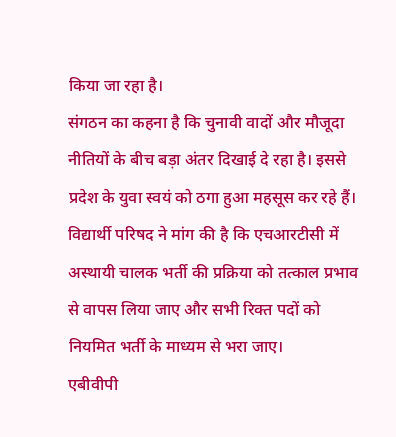किया जा रहा है।
संगठन का कहना है कि चुनावी वादों और मौजूदा नीतियों के बीच बड़ा अंतर दिखाई दे रहा है। इससे प्रदेश के युवा स्वयं को ठगा हुआ महसूस कर रहे हैं।
विद्यार्थी परिषद ने मांग की है कि एचआरटीसी में अस्थायी चालक भर्ती की प्रक्रिया को तत्काल प्रभाव से वापस लिया जाए और सभी रिक्त पदों को नियमित भर्ती के माध्यम से भरा जाए।
एबीवीपी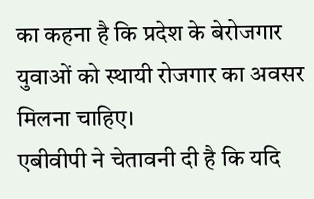का कहना है कि प्रदेश के बेरोजगार युवाओं को स्थायी रोजगार का अवसर मिलना चाहिए।
एबीवीपी ने चेतावनी दी है कि यदि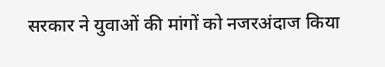सरकार ने युवाओं की मांगों को नजरअंदाज किया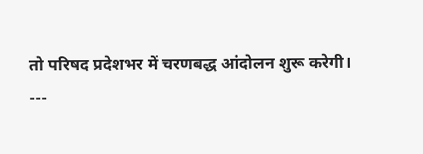तो परिषद प्रदेशभर में चरणबद्ध आंदोलन शुरू करेगी।
---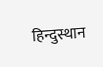हिन्दुस्थान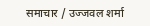समाचार / उज्जवल शर्मा